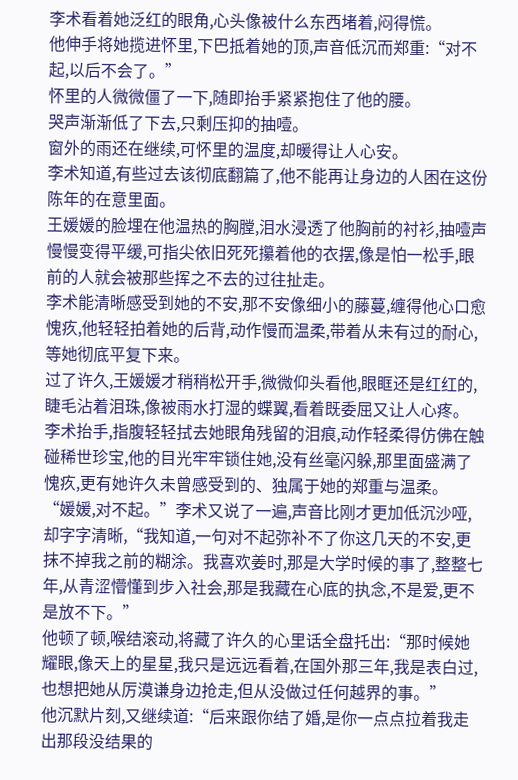李术看着她泛红的眼角,心头像被什么东西堵着,闷得慌。
他伸手将她揽进怀里,下巴抵着她的顶,声音低沉而郑重:“对不起,以后不会了。”
怀里的人微微僵了一下,随即抬手紧紧抱住了他的腰。
哭声渐渐低了下去,只剩压抑的抽噎。
窗外的雨还在继续,可怀里的温度,却暖得让人心安。
李术知道,有些过去该彻底翻篇了,他不能再让身边的人困在这份陈年的在意里面。
王媛媛的脸埋在他温热的胸膛,泪水浸透了他胸前的衬衫,抽噎声慢慢变得平缓,可指尖依旧死死攥着他的衣摆,像是怕一松手,眼前的人就会被那些挥之不去的过往扯走。
李术能清晰感受到她的不安,那不安像细小的藤蔓,缠得他心口愈愧疚,他轻轻拍着她的后背,动作慢而温柔,带着从未有过的耐心,等她彻底平复下来。
过了许久,王媛媛才稍稍松开手,微微仰头看他,眼眶还是红红的,睫毛沾着泪珠,像被雨水打湿的蝶翼,看着既委屈又让人心疼。
李术抬手,指腹轻轻拭去她眼角残留的泪痕,动作轻柔得仿佛在触碰稀世珍宝,他的目光牢牢锁住她,没有丝毫闪躲,那里面盛满了愧疚,更有她许久未曾感受到的、独属于她的郑重与温柔。
“媛媛,对不起。”李术又说了一遍,声音比刚才更加低沉沙哑,却字字清晰,“我知道,一句对不起弥补不了你这几天的不安,更抹不掉我之前的糊涂。我喜欢姜时,那是大学时候的事了,整整七年,从青涩懵懂到步入社会,那是我藏在心底的执念,不是爱,更不是放不下。”
他顿了顿,喉结滚动,将藏了许久的心里话全盘托出:“那时候她耀眼,像天上的星星,我只是远远看着,在国外那三年,我是表白过,也想把她从厉漠谦身边抢走,但从没做过任何越界的事。”
他沉默片刻,又继续道:“后来跟你结了婚,是你一点点拉着我走出那段没结果的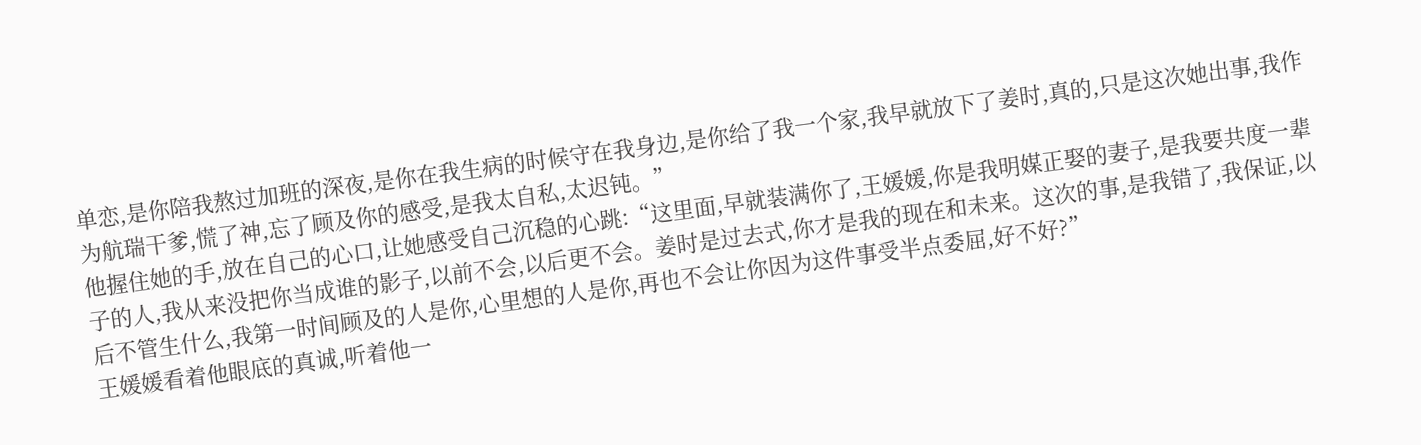单恋,是你陪我熬过加班的深夜,是你在我生病的时候守在我身边,是你给了我一个家,我早就放下了姜时,真的,只是这次她出事,我作为航瑞干爹,慌了神,忘了顾及你的感受,是我太自私,太迟钝。”
他握住她的手,放在自己的心口,让她感受自己沉稳的心跳:“这里面,早就装满你了,王媛媛,你是我明媒正娶的妻子,是我要共度一辈子的人,我从来没把你当成谁的影子,以前不会,以后更不会。姜时是过去式,你才是我的现在和未来。这次的事,是我错了,我保证,以后不管生什么,我第一时间顾及的人是你,心里想的人是你,再也不会让你因为这件事受半点委屈,好不好?”
王媛媛看着他眼底的真诚,听着他一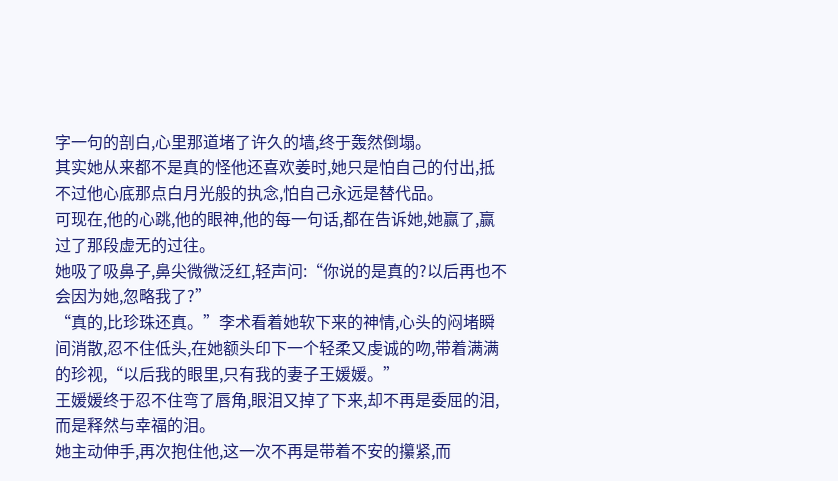字一句的剖白,心里那道堵了许久的墙,终于轰然倒塌。
其实她从来都不是真的怪他还喜欢姜时,她只是怕自己的付出,抵不过他心底那点白月光般的执念,怕自己永远是替代品。
可现在,他的心跳,他的眼神,他的每一句话,都在告诉她,她赢了,赢过了那段虚无的过往。
她吸了吸鼻子,鼻尖微微泛红,轻声问:“你说的是真的?以后再也不会因为她,忽略我了?”
“真的,比珍珠还真。”李术看着她软下来的神情,心头的闷堵瞬间消散,忍不住低头,在她额头印下一个轻柔又虔诚的吻,带着满满的珍视,“以后我的眼里,只有我的妻子王媛媛。”
王媛媛终于忍不住弯了唇角,眼泪又掉了下来,却不再是委屈的泪,而是释然与幸福的泪。
她主动伸手,再次抱住他,这一次不再是带着不安的攥紧,而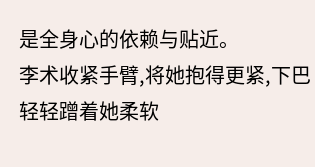是全身心的依赖与贴近。
李术收紧手臂,将她抱得更紧,下巴轻轻蹭着她柔软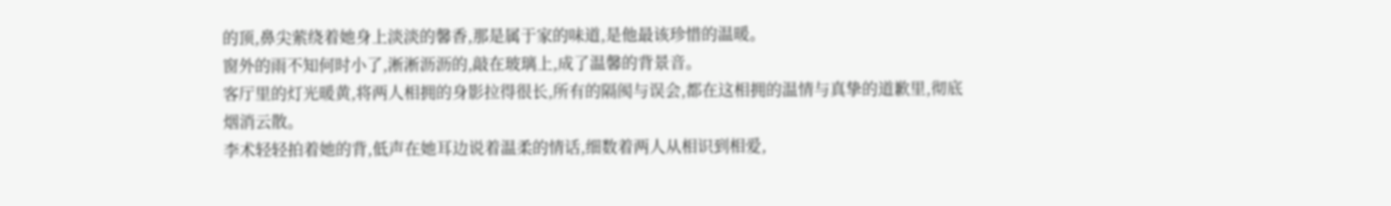的顶,鼻尖萦绕着她身上淡淡的馨香,那是属于家的味道,是他最该珍惜的温暖。
窗外的雨不知何时小了,淅淅沥沥的,敲在玻璃上,成了温馨的背景音。
客厅里的灯光暖黄,将两人相拥的身影拉得很长,所有的隔阂与误会,都在这相拥的温情与真挚的道歉里,彻底烟消云散。
李术轻轻拍着她的背,低声在她耳边说着温柔的情话,细数着两人从相识到相爱,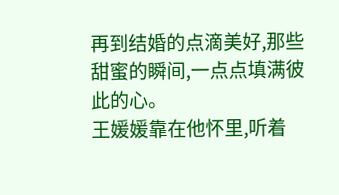再到结婚的点滴美好,那些甜蜜的瞬间,一点点填满彼此的心。
王媛媛靠在他怀里,听着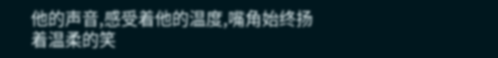他的声音,感受着他的温度,嘴角始终扬着温柔的笑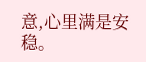意,心里满是安稳。